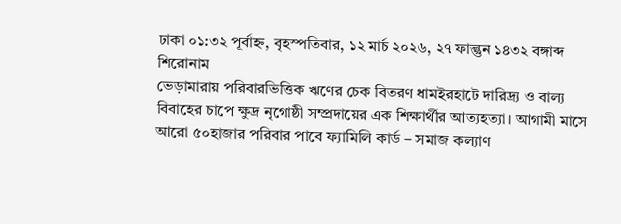ঢাকা ০১:৩২ পূর্বাহ্ন, বৃহস্পতিবার, ১২ মার্চ ২০২৬, ২৭ ফাল্গুন ১৪৩২ বঙ্গাব্দ
শিরোনাম
ভেড়ামারায় পরিবারভিত্তিক ঋণের চেক বিতরণ ধামইরহাটে দারিদ্র্য ও বাল্য বিবাহের চাপে ক্ষুদ্র নৃগোষ্ঠী সম্প্রদায়ের এক শিক্ষার্থীর আত্যহত্যা। আগামী মাসে আরো ৫০হাজার পরিবার পাবে ফ্যামিলি কার্ড – সমাজ কল্যাণ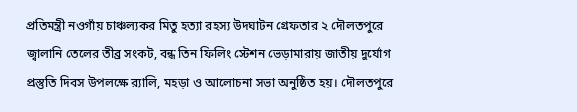প্রতিমন্ত্রী নওগাঁয় চাঞ্চল্যকর মিতু হত্যা রহস্য উদঘাটন গ্রেফতার ২ দৌলতপুরে জ্বালানি তেলের তীব্র সংকট, বন্ধ তিন ফিলিং স্টেশন ভেড়ামারায় জাতীয় দুর্যোগ প্রস্তুতি দিবস উপলক্ষে র‍্যালি, মহড়া ও আলোচনা সভা অনুষ্ঠিত হয়। দৌলতপুরে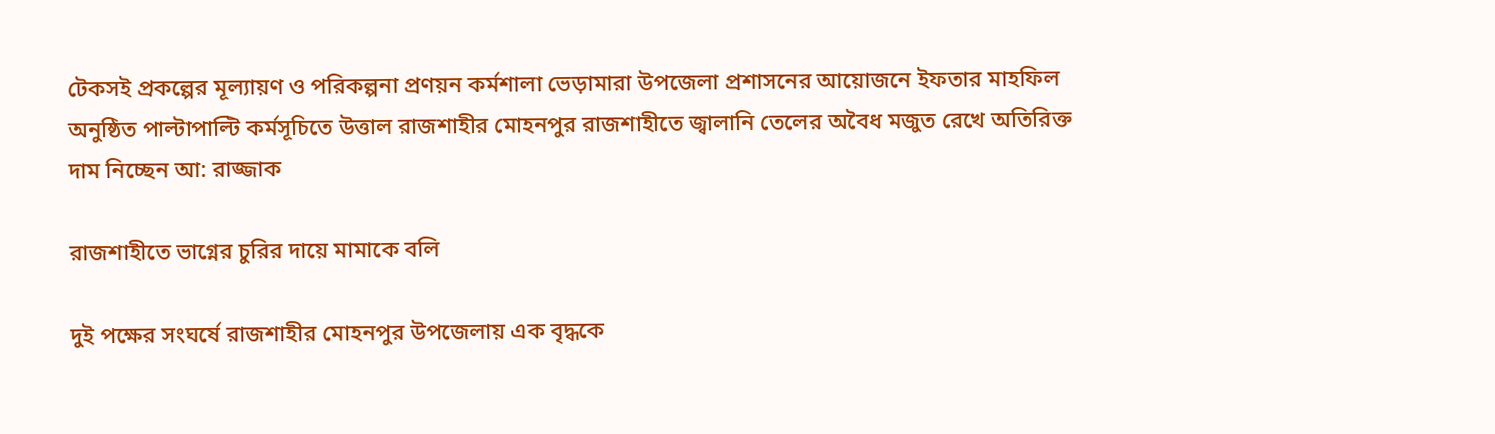টেকসই প্রকল্পের মূল্যায়ণ ও পরিকল্পনা প্রণয়ন কর্মশালা ভেড়ামারা উপজেলা প্রশাসনের আয়োজনে ইফতার মাহফিল অনুষ্ঠিত পাল্টাপাল্টি কর্মসূচিতে উত্তাল রাজশাহীর মোহনপুর রাজশাহীতে জ্বালানি তেলের অবৈধ মজুত রেখে অতিরিক্ত দাম নিচ্ছেন আ: রাজ্জাক

রাজশাহীতে ভাগ্নের চুরির দায়ে মামাকে বলি

দুই পক্ষের সংঘর্ষে রাজশাহীর মোহনপুর উপজেলায় এক বৃদ্ধকে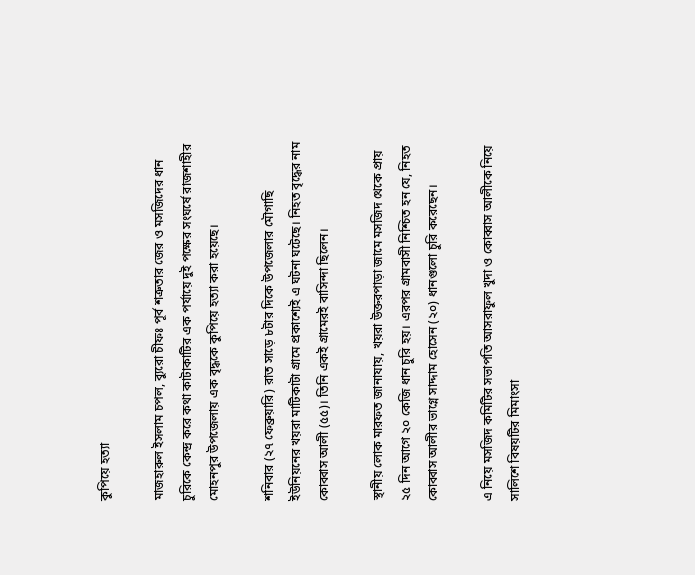কুপিয়ে হত্যা

মাজহারুল ইসলাম চপল, ব্যুরো চীফঃ পূর্ব শত্রুতার জের ও মসজিদের ধান চুরিকে কেন্দ্র করে কথা কাটাকাটির এক পর্যায়ে দুই পক্ষের সংঘর্ষে রাজশাহীর মোহনপুর উপজেলায় এক বৃদ্ধকে কুপিয়ে হত্যা করা হয়েছে।

শনিবার (২৭ ফেব্রুয়ারি) রাত সাড়ে ৮টার দিকে উপজেলার মৌগাছি ইউনিয়নের খয়রা মাটিকাটা গ্রামে প্রকাশ্যেই এ ঘটনা ঘটেছে। নিহত বৃদ্ধের নাম কোব্বাস আলী (৫৫)। তিনি একই গ্রামেরই বাসিন্দা ছিলেন।

স্থানীয় লোক মারফত জানাযায়, খয়রা উক্তরপাড়া জামে মসজিদ থেকে প্রায় ২৫ দিন আগে ২০ কেজি ধান চুরি হয়। এরপর গ্রামবাসী নিশ্চিত হন যে, নিহত কোব্বাস আলীর ভাগ্নে সাদ্দাম হোসেন (২০) ধানগুলো চুরি করেছেন।

এ নিয়ে মসজিদ কমিটির সভাপতি আসরাফুল খুদা ও কোব্বাস আলীকে নিয়ে সালিশে বিষয়টির মিমাংসা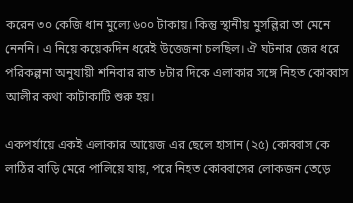করেন ৩০ কেজি ধান মুল্যে ৬০০ টাকায়। কিন্তু স্থানীয় মুসল্লিরা তা মেনে নেননি। এ নিয়ে কয়েকদিন ধরেই উত্তেজনা চলছিল। ঐ ঘটনার জের ধরে পরিকল্পনা অনুযায়ী শনিবার রাত ৮টার দিকে এলাকার সঙ্গে নিহত কোব্বাস আলীর কথা কাটাকাটি শুরু হয়।

একপর্যায়ে একই এলাকার আয়েজ এর ছেলে হাসান (২৫) কোব্বাস কে লাঠির বাড়ি মেরে পালিয়ে যায়, পরে নিহত কোব্বাসের লোকজন তেড়ে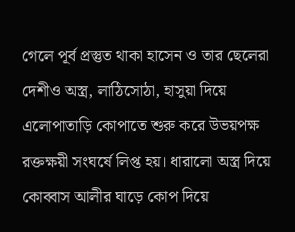গেলে পূর্ব প্রস্তুত থাকা হাসেন ও তার ছেলেরা দেশীও অস্ত্র, লাঠিসোঠা, হাসুয়া দিয়ে এলোপাতাড়ি কোপাতে শুরু করে উভয়পক্ষ রক্তক্ষয়ী সংঘর্ষে লিপ্ত হয়। ধারালো অস্ত্র দিয়ে কোব্বাস আলীর ঘাড়ে কোপ দিয়ে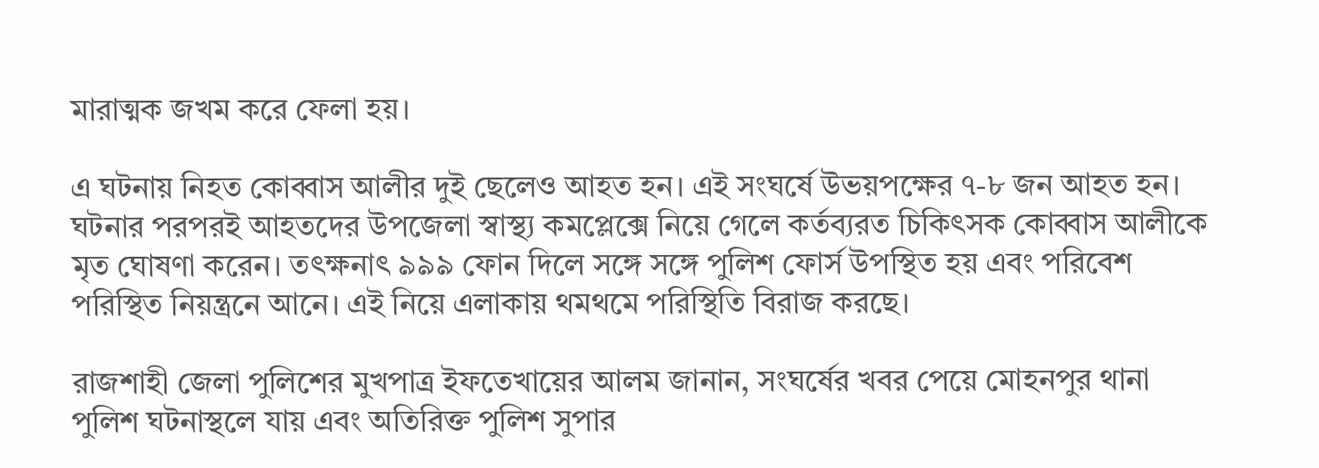মারাত্মক জখম করে ফেলা হয়।

এ ঘটনায় নিহত কোব্বাস আলীর দুই ছেলেও আহত হন। এই সংঘর্ষে উভয়পক্ষের ৭-৮ জন আহত হন। ঘটনার পরপরই আহতদের উপজেলা স্বাস্থ্য কমপ্লেক্সে নিয়ে গেলে কর্তব্যরত চিকিৎসক কোব্বাস আলীকে মৃত ঘোষণা করেন। তৎক্ষনাৎ ৯৯৯ ফোন দিলে সঙ্গে সঙ্গে পুলিশ ফোর্স উপস্থিত হয় এবং পরিবেশ পরিস্থিত নিয়ন্ত্রনে আনে। এই নিয়ে এলাকায় থমথমে পরিস্থিতি বিরাজ করছে।

রাজশাহী জেলা পুলিশের মুখপাত্র ইফতেখায়ের আলম জানান, সংঘর্ষের খবর পেয়ে মোহনপুর থানা পুলিশ ঘটনাস্থলে যায় এবং অতিরিক্ত পুলিশ সুপার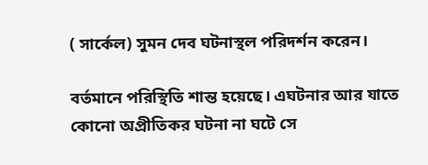( সার্কেল) সুমন দেব ঘটনাস্থল পরিদর্শন করেন।

বর্তমানে পরিস্থিতি শান্ত হয়েছে। এঘটনার আর যাতে কোনো অপ্রীতিকর ঘটনা না ঘটে সে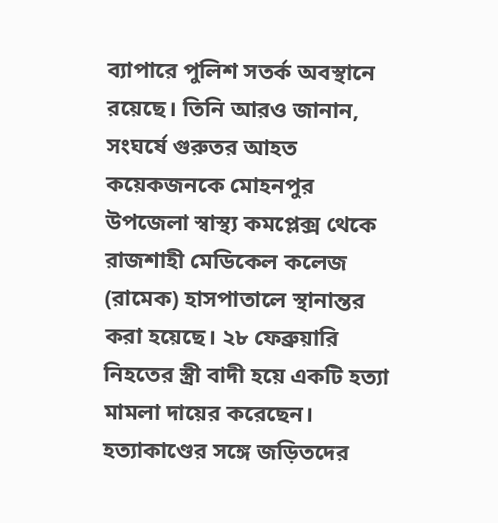ব্যাপারে পুলিশ সতর্ক অবস্থানে রয়েছে। তিনি আরও জানান, সংঘর্ষে গুরুতর আহত কয়েকজনকে মোহনপুর উপজেলা স্বাস্থ্য কমপ্লেক্স থেকে রাজশাহী মেডিকেল কলেজ (রামেক) হাসপাতালে স্থানান্তর করা হয়েছে। ২৮ ফেব্রুয়ারি নিহতের স্ত্রী বাদী হয়ে একটি হত্যা মামলা দায়ের করেছেন। হত্যাকাণ্ডের সঙ্গে জড়িতদের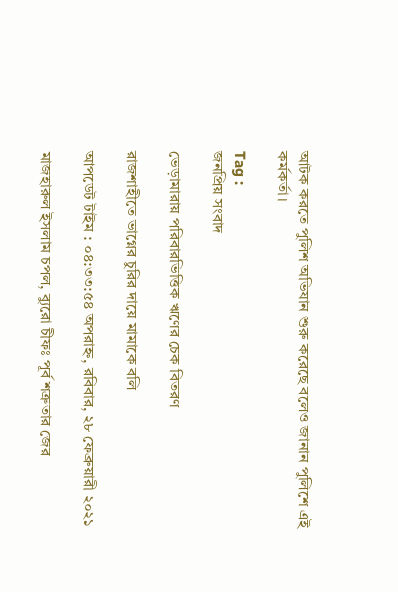আটক করতে পুলিশ অভিযান শুরু করেছে বলেও জানান পুলিশে এই কর্মকর্তা।

Tag :
জনপ্রিয় সংবাদ

ভেড়ামারায় পরিবারভিত্তিক ঋণের চেক বিতরণ

রাজশাহীতে ভাগ্নের চুরির দায়ে মামাকে বলি

আপডেট টাইম : ০৪:৩৩:৫৪ অপরাহ্ন, রবিবার, ২৮ ফেব্রুয়ারী ২০২১

মাজহারুল ইসলাম চপল, ব্যুরো চীফঃ পূর্ব শত্রুতার জের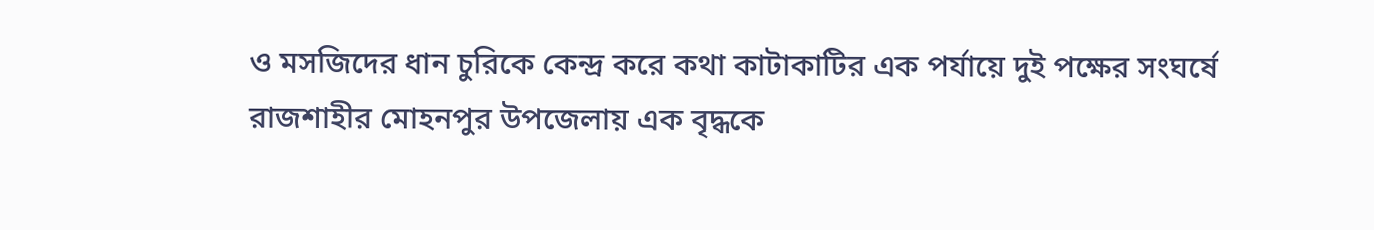ও মসজিদের ধান চুরিকে কেন্দ্র করে কথা কাটাকাটির এক পর্যায়ে দুই পক্ষের সংঘর্ষে রাজশাহীর মোহনপুর উপজেলায় এক বৃদ্ধকে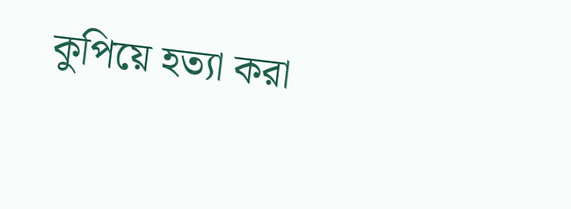কুপিয়ে হত্যা করা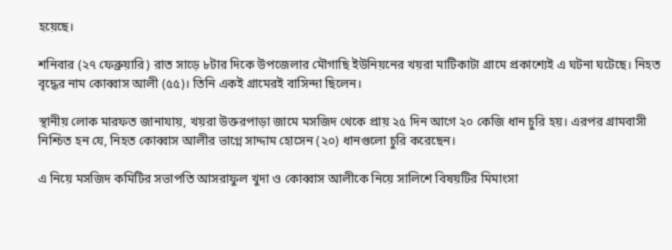হয়েছে।

শনিবার (২৭ ফেব্রুয়ারি) রাত সাড়ে ৮টার দিকে উপজেলার মৌগাছি ইউনিয়নের খয়রা মাটিকাটা গ্রামে প্রকাশ্যেই এ ঘটনা ঘটেছে। নিহত বৃদ্ধের নাম কোব্বাস আলী (৫৫)। তিনি একই গ্রামেরই বাসিন্দা ছিলেন।

স্থানীয় লোক মারফত জানাযায়, খয়রা উক্তরপাড়া জামে মসজিদ থেকে প্রায় ২৫ দিন আগে ২০ কেজি ধান চুরি হয়। এরপর গ্রামবাসী নিশ্চিত হন যে, নিহত কোব্বাস আলীর ভাগ্নে সাদ্দাম হোসেন (২০) ধানগুলো চুরি করেছেন।

এ নিয়ে মসজিদ কমিটির সভাপতি আসরাফুল খুদা ও কোব্বাস আলীকে নিয়ে সালিশে বিষয়টির মিমাংসা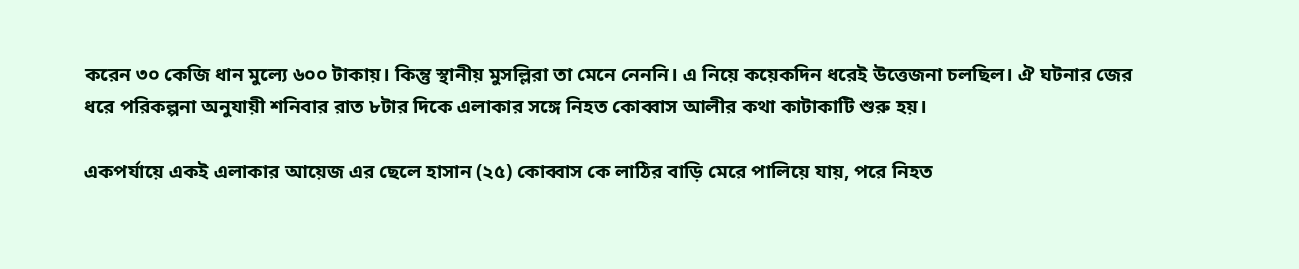করেন ৩০ কেজি ধান মুল্যে ৬০০ টাকায়। কিন্তু স্থানীয় মুসল্লিরা তা মেনে নেননি। এ নিয়ে কয়েকদিন ধরেই উত্তেজনা চলছিল। ঐ ঘটনার জের ধরে পরিকল্পনা অনুযায়ী শনিবার রাত ৮টার দিকে এলাকার সঙ্গে নিহত কোব্বাস আলীর কথা কাটাকাটি শুরু হয়।

একপর্যায়ে একই এলাকার আয়েজ এর ছেলে হাসান (২৫) কোব্বাস কে লাঠির বাড়ি মেরে পালিয়ে যায়, পরে নিহত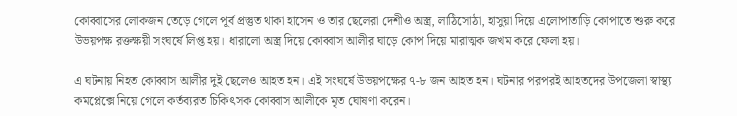কোব্বাসের লোকজন তেড়ে গেলে পূর্ব প্রস্তুত থাকা হাসেন ও তার ছেলেরা দেশীও অস্ত্র, লাঠিসোঠা, হাসুয়া দিয়ে এলোপাতাড়ি কোপাতে শুরু করে উভয়পক্ষ রক্তক্ষয়ী সংঘর্ষে লিপ্ত হয়। ধারালো অস্ত্র দিয়ে কোব্বাস আলীর ঘাড়ে কোপ দিয়ে মারাত্মক জখম করে ফেলা হয়।

এ ঘটনায় নিহত কোব্বাস আলীর দুই ছেলেও আহত হন। এই সংঘর্ষে উভয়পক্ষের ৭-৮ জন আহত হন। ঘটনার পরপরই আহতদের উপজেলা স্বাস্থ্য কমপ্লেক্সে নিয়ে গেলে কর্তব্যরত চিকিৎসক কোব্বাস আলীকে মৃত ঘোষণা করেন।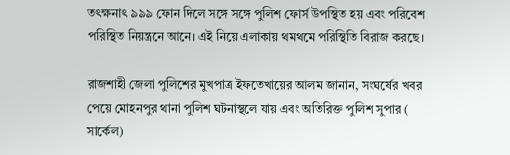তৎক্ষনাৎ ৯৯৯ ফোন দিলে সঙ্গে সঙ্গে পুলিশ ফোর্স উপস্থিত হয় এবং পরিবেশ পরিস্থিত নিয়ন্ত্রনে আনে। এই নিয়ে এলাকায় থমথমে পরিস্থিতি বিরাজ করছে।

রাজশাহী জেলা পুলিশের মুখপাত্র ইফতেখায়ের আলম জানান, সংঘর্ষের খবর পেয়ে মোহনপুর থানা পুলিশ ঘটনাস্থলে যায় এবং অতিরিক্ত পুলিশ সুপার ( সার্কেল)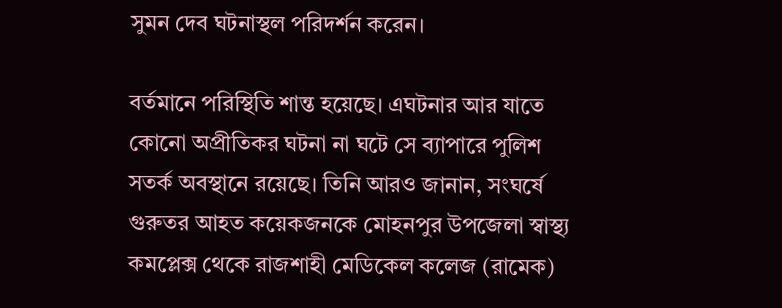সুমন দেব ঘটনাস্থল পরিদর্শন করেন।

বর্তমানে পরিস্থিতি শান্ত হয়েছে। এঘটনার আর যাতে কোনো অপ্রীতিকর ঘটনা না ঘটে সে ব্যাপারে পুলিশ সতর্ক অবস্থানে রয়েছে। তিনি আরও জানান, সংঘর্ষে গুরুতর আহত কয়েকজনকে মোহনপুর উপজেলা স্বাস্থ্য কমপ্লেক্স থেকে রাজশাহী মেডিকেল কলেজ (রামেক)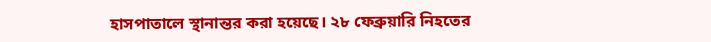হাসপাতালে স্থানান্তর করা হয়েছে। ২৮ ফেব্রুয়ারি নিহতের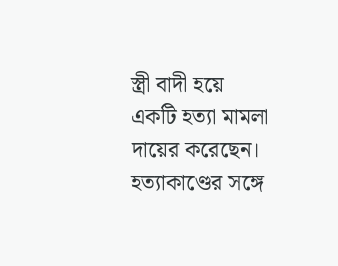স্ত্রী বাদী হয়ে একটি হত্যা মামলা দায়ের করেছেন। হত্যাকাণ্ডের সঙ্গে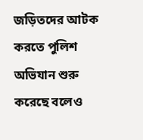জড়িতদের আটক করতে পুলিশ অভিযান শুরু করেছে বলেও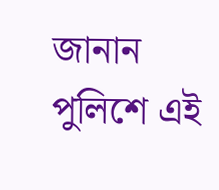জানান পুলিশে এই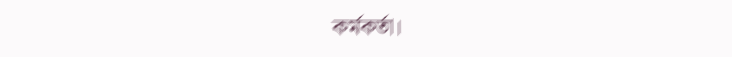কর্মকর্তা।